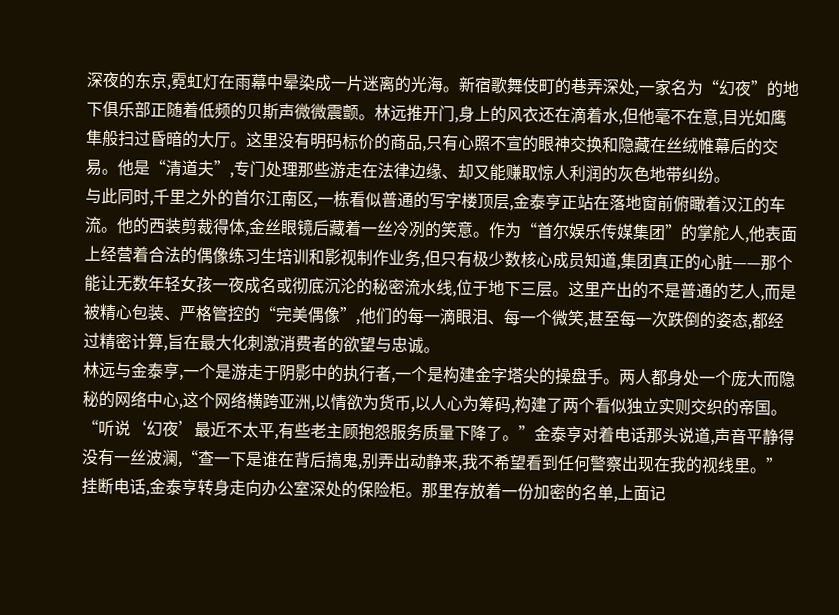深夜的东京,霓虹灯在雨幕中晕染成一片迷离的光海。新宿歌舞伎町的巷弄深处,一家名为“幻夜”的地下俱乐部正随着低频的贝斯声微微震颤。林远推开门,身上的风衣还在滴着水,但他毫不在意,目光如鹰隼般扫过昏暗的大厅。这里没有明码标价的商品,只有心照不宣的眼神交换和隐藏在丝绒帷幕后的交易。他是“清道夫”,专门处理那些游走在法律边缘、却又能赚取惊人利润的灰色地带纠纷。
与此同时,千里之外的首尔江南区,一栋看似普通的写字楼顶层,金泰亨正站在落地窗前俯瞰着汉江的车流。他的西装剪裁得体,金丝眼镜后藏着一丝冷冽的笑意。作为“首尔娱乐传媒集团”的掌舵人,他表面上经营着合法的偶像练习生培训和影视制作业务,但只有极少数核心成员知道,集团真正的心脏——那个能让无数年轻女孩一夜成名或彻底沉沦的秘密流水线,位于地下三层。这里产出的不是普通的艺人,而是被精心包装、严格管控的“完美偶像”,他们的每一滴眼泪、每一个微笑,甚至每一次跌倒的姿态,都经过精密计算,旨在最大化刺激消费者的欲望与忠诚。
林远与金泰亨,一个是游走于阴影中的执行者,一个是构建金字塔尖的操盘手。两人都身处一个庞大而隐秘的网络中心,这个网络横跨亚洲,以情欲为货币,以人心为筹码,构建了两个看似独立实则交织的帝国。
“听说‘幻夜’最近不太平,有些老主顾抱怨服务质量下降了。”金泰亨对着电话那头说道,声音平静得没有一丝波澜,“查一下是谁在背后搞鬼,别弄出动静来,我不希望看到任何警察出现在我的视线里。”
挂断电话,金泰亨转身走向办公室深处的保险柜。那里存放着一份加密的名单,上面记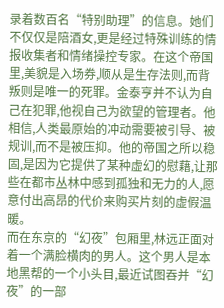录着数百名“特别助理”的信息。她们不仅仅是陪酒女,更是经过特殊训练的情报收集者和情绪操控专家。在这个帝国里,美貌是入场券,顺从是生存法则,而背叛则是唯一的死罪。金泰亨并不认为自己在犯罪,他视自己为欲望的管理者。他相信,人类最原始的冲动需要被引导、被规训,而不是被压抑。他的帝国之所以稳固,是因为它提供了某种虚幻的慰藉,让那些在都市丛林中感到孤独和无力的人,愿意付出高昂的代价来购买片刻的虚假温暖。
而在东京的“幻夜”包厢里,林远正面对着一个满脸横肉的男人。这个男人是本地黑帮的一个小头目,最近试图吞并“幻夜”的一部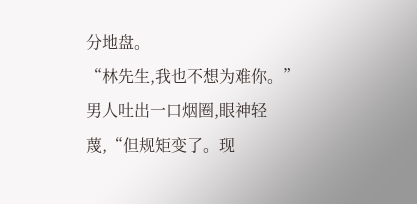分地盘。
“林先生,我也不想为难你。”男人吐出一口烟圈,眼神轻蔑,“但规矩变了。现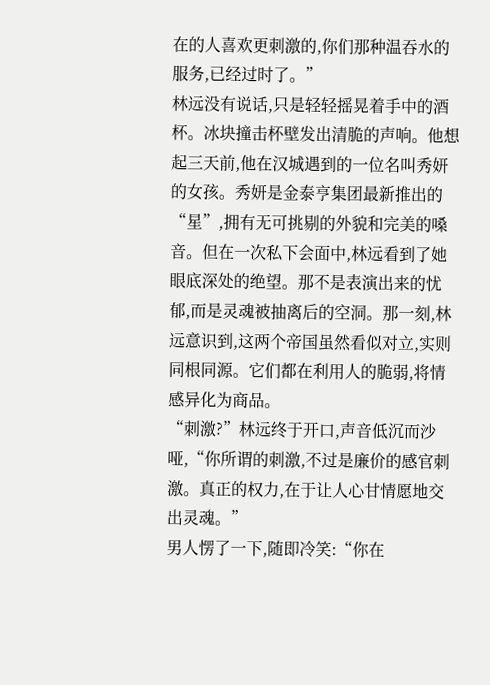在的人喜欢更刺激的,你们那种温吞水的服务,已经过时了。”
林远没有说话,只是轻轻摇晃着手中的酒杯。冰块撞击杯壁发出清脆的声响。他想起三天前,他在汉城遇到的一位名叫秀妍的女孩。秀妍是金泰亨集团最新推出的“星”,拥有无可挑剔的外貌和完美的嗓音。但在一次私下会面中,林远看到了她眼底深处的绝望。那不是表演出来的忧郁,而是灵魂被抽离后的空洞。那一刻,林远意识到,这两个帝国虽然看似对立,实则同根同源。它们都在利用人的脆弱,将情感异化为商品。
“刺激?”林远终于开口,声音低沉而沙哑,“你所谓的刺激,不过是廉价的感官刺激。真正的权力,在于让人心甘情愿地交出灵魂。”
男人愣了一下,随即冷笑:“你在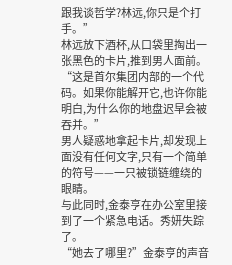跟我谈哲学?林远,你只是个打手。”
林远放下酒杯,从口袋里掏出一张黑色的卡片,推到男人面前。“这是首尔集团内部的一个代码。如果你能解开它,也许你能明白,为什么你的地盘迟早会被吞并。”
男人疑惑地拿起卡片,却发现上面没有任何文字,只有一个简单的符号——一只被锁链缠绕的眼睛。
与此同时,金泰亨在办公室里接到了一个紧急电话。秀妍失踪了。
“她去了哪里?”金泰亨的声音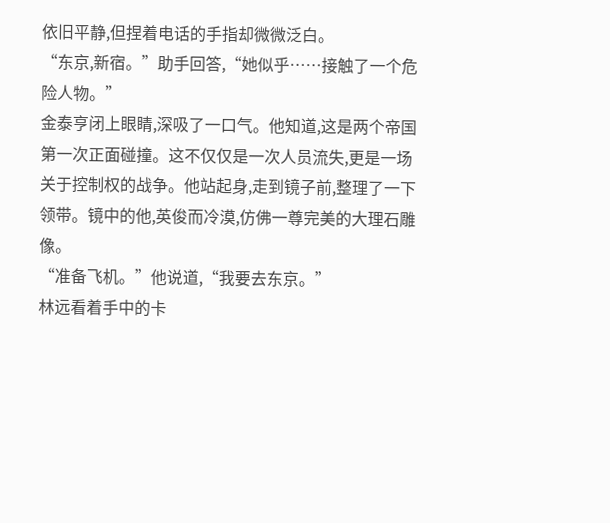依旧平静,但捏着电话的手指却微微泛白。
“东京,新宿。”助手回答,“她似乎……接触了一个危险人物。”
金泰亨闭上眼睛,深吸了一口气。他知道,这是两个帝国第一次正面碰撞。这不仅仅是一次人员流失,更是一场关于控制权的战争。他站起身,走到镜子前,整理了一下领带。镜中的他,英俊而冷漠,仿佛一尊完美的大理石雕像。
“准备飞机。”他说道,“我要去东京。”
林远看着手中的卡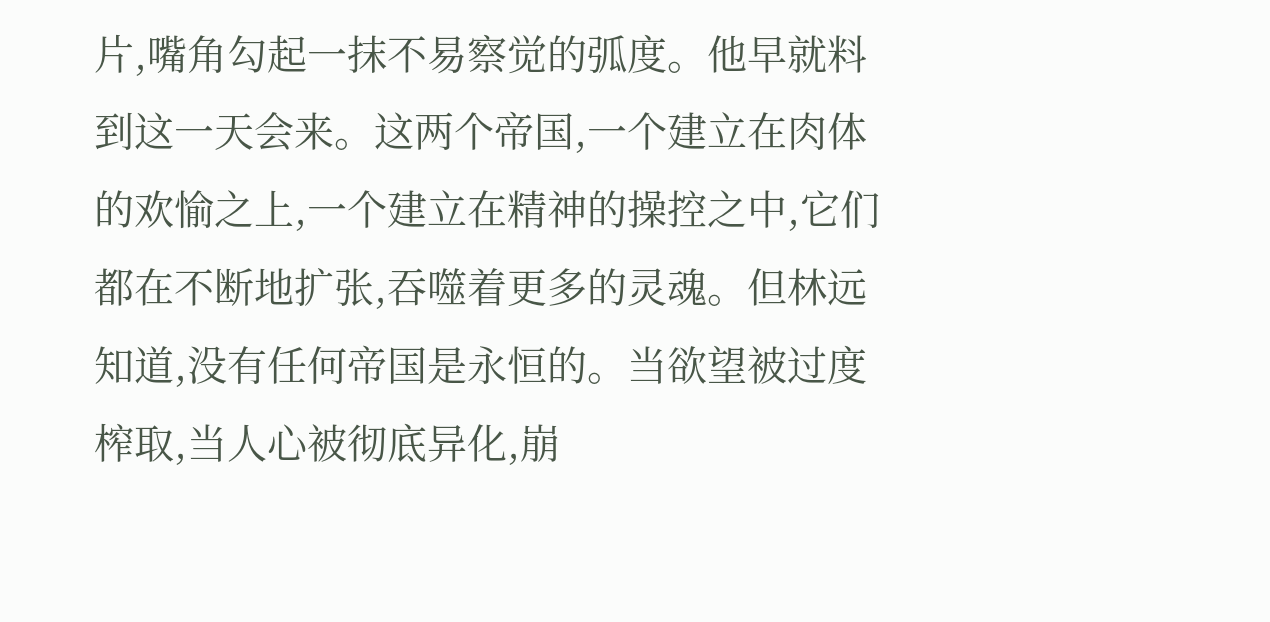片,嘴角勾起一抹不易察觉的弧度。他早就料到这一天会来。这两个帝国,一个建立在肉体的欢愉之上,一个建立在精神的操控之中,它们都在不断地扩张,吞噬着更多的灵魂。但林远知道,没有任何帝国是永恒的。当欲望被过度榨取,当人心被彻底异化,崩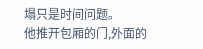塌只是时间问题。
他推开包厢的门,外面的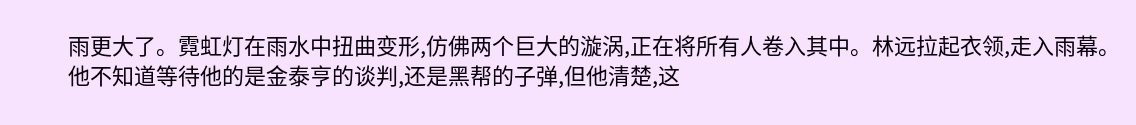雨更大了。霓虹灯在雨水中扭曲变形,仿佛两个巨大的漩涡,正在将所有人卷入其中。林远拉起衣领,走入雨幕。他不知道等待他的是金泰亨的谈判,还是黑帮的子弹,但他清楚,这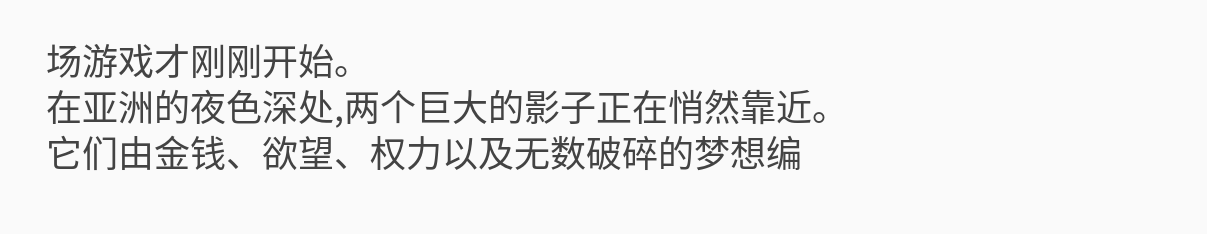场游戏才刚刚开始。
在亚洲的夜色深处,两个巨大的影子正在悄然靠近。它们由金钱、欲望、权力以及无数破碎的梦想编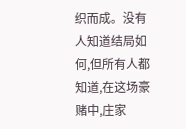织而成。没有人知道结局如何,但所有人都知道,在这场豪赌中,庄家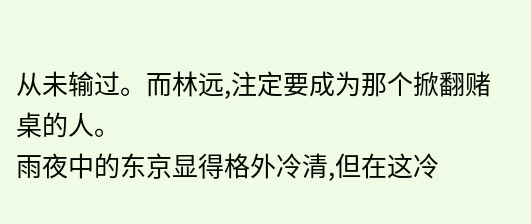从未输过。而林远,注定要成为那个掀翻赌桌的人。
雨夜中的东京显得格外冷清,但在这冷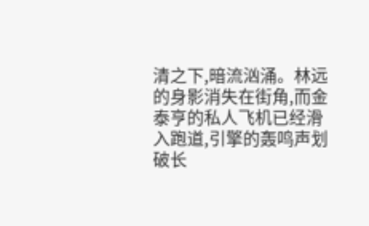清之下,暗流汹涌。林远的身影消失在街角,而金泰亨的私人飞机已经滑入跑道,引擎的轰鸣声划破长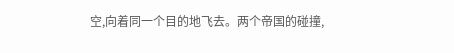空,向着同一个目的地飞去。两个帝国的碰撞,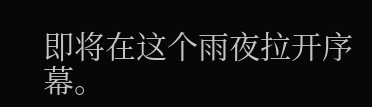即将在这个雨夜拉开序幕。